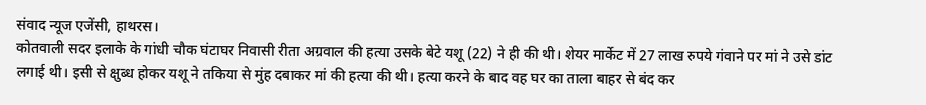संवाद न्यूज एजेंसी, हाथरस।
कोतवाली सदर इलाके के गांधी चौक घंटाघर निवासी रीता अग्रवाल की हत्या उसके बेटे यशू (22) ने ही की थी। शेयर मार्केट में 27 लाख रुपये गंवाने पर मां ने उसे डांट लगाई थी। इसी से क्षुब्ध होकर यशू ने तकिया से मुंह दबाकर मां की हत्या की थी। हत्या करने के बाद वह घर का ताला बाहर से बंद कर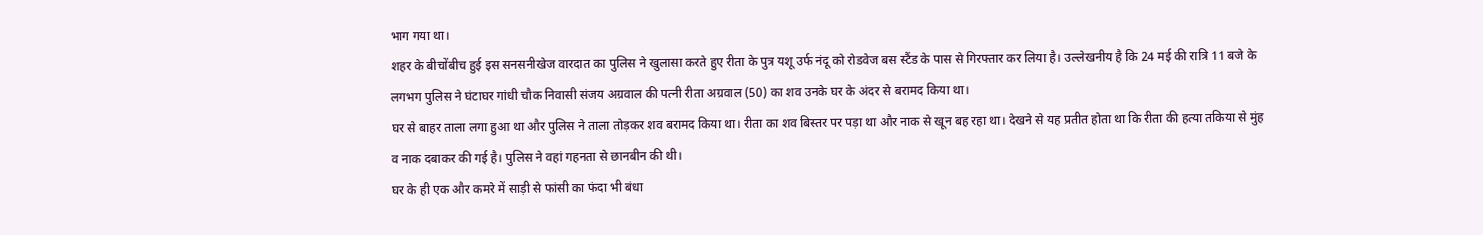भाग गया था।
शहर के बीचोंबीच हुई इस सनसनीखेज वारदात का पुलिस ने खुलासा करते हुए रीता के पुत्र यशू उर्फ नंदू को रोडवेज बस स्टैंड के पास से गिरफ्तार कर लिया है। उल्लेखनीय है कि 24 मई की रात्रि 11 बजे के लगभग पुलिस ने घंटाघर गांधी चौक निवासी संजय अग्रवाल की पत्नी रीता अग्रवाल (50) का शव उनके घर के अंदर से बरामद किया था।
घर से बाहर ताला लगा हुआ था और पुलिस ने ताला तोड़कर शव बरामद किया था। रीता का शव बिस्तर पर पड़ा था और नाक से खून बह रहा था। देखने से यह प्रतीत होता था कि रीता की हत्या तकिया से मुंह व नाक दबाकर की गई है। पुलिस ने वहां गहनता से छानबीन की थी।
घर के ही एक और कमरे में साड़ी से फांसी का फंदा भी बंधा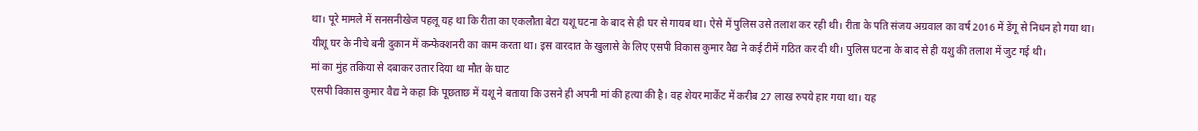था। पूरे मामले में सनसनीखेज पहलू यह था कि रीता का एकलौता बेटा यशू घटना के बाद से ही घर से गायब था। ऐसे में पुलिस उसे तलाश कर रही थी। रीता के पति संजय अग्रवाल का वर्ष 2016 में डेंगू से निधन हो गया था।
यीशू घर के नीचे बनी दुकान में कन्फेक्शनरी का काम करता था। इस वारदात के खुलासे के लिए एसपी विकास कुमार वैद्य ने कई टीमें गठित कर दी थी। पुलिस घटना के बाद से ही यशु की तलाश में जुट गई थी।
मां का मुंह तकिया से दबाकर उतार दिया था मौत के घाट
एसपी विकास कुमार वैद्य ने कहा कि पूछताछ में यशू ने बताया कि उसने ही अपनी मां की हत्या की है। वह शेयर मार्केट में करीब 27 लाख रुपये हार गया था। यह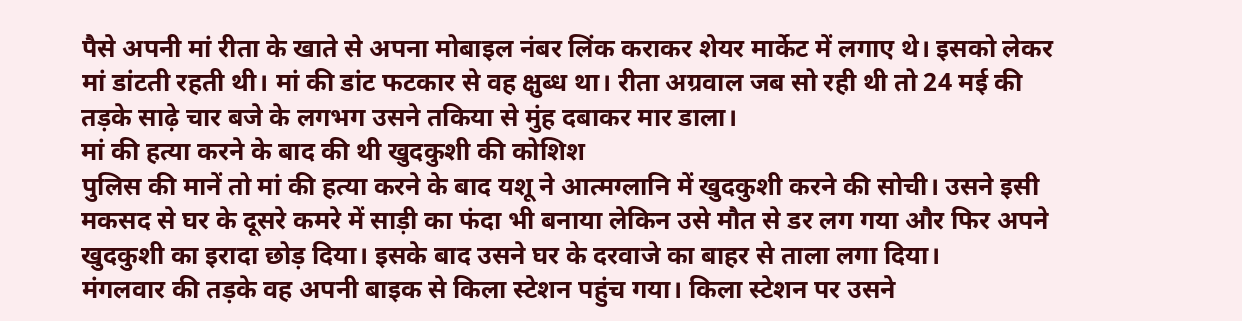पैसे अपनी मां रीता के खाते से अपना मोबाइल नंबर लिंक कराकर शेयर मार्केट में लगाए थे। इसको लेकर मां डांटती रहती थी। मां की डांट फटकार से वह क्षुब्ध था। रीता अग्रवाल जब सो रही थी तो 24 मई की तड़के साढ़े चार बजे के लगभग उसने तकिया से मुंह दबाकर मार डाला।
मां की हत्या करने के बाद की थी खुदकुशी की कोशिश
पुलिस की मानें तो मां की हत्या करने के बाद यशू ने आत्मग्लानि में खुदकुशी करने की सोची। उसने इसी मकसद से घर के दूसरे कमरे में साड़ी का फंदा भी बनाया लेकिन उसे मौत से डर लग गया और फिर अपने खुदकुशी का इरादा छोड़ दिया। इसके बाद उसने घर के दरवाजे का बाहर से ताला लगा दिया।
मंगलवार की तड़के वह अपनी बाइक से किला स्टेशन पहुंच गया। किला स्टेशन पर उसने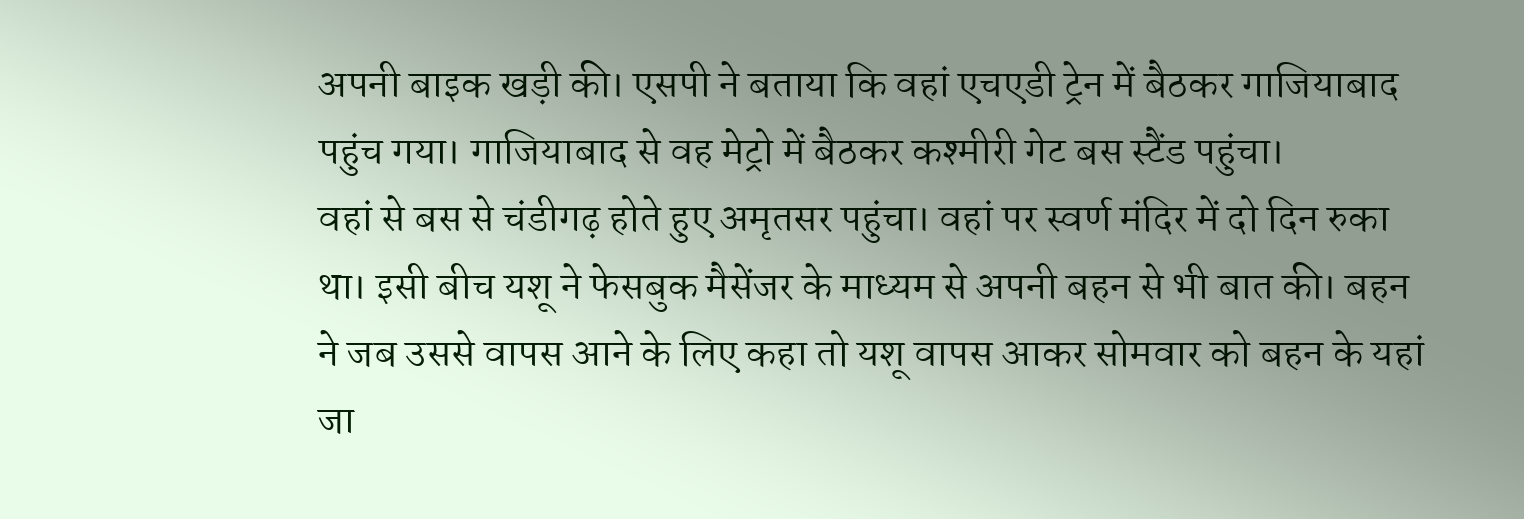अपनी बाइक खड़ी की। एसपी ने बताया कि वहां एचएडी ट्रेन में बैठकर गाजियाबाद पहुंच गया। गाजियाबाद से वह मेट्रो में बैठकर कश्मीरी गेट बस स्टैंड पहुंचा।
वहां से बस से चंडीगढ़ होते हुए अमृतसर पहुंचा। वहां पर स्वर्ण मंदिर में दो दिन रुका था। इसी बीच यशू ने फेसबुक मैसेंजर के माध्यम से अपनी बहन से भी बात की। बहन ने जब उससे वापस आने के लिए कहा तो यशू वापस आकर सोमवार को बहन के यहां जा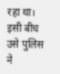रहा था। इसी बीच उसे पुलिस ने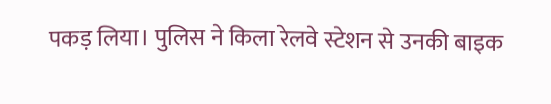पकड़ लिया। पुलिस ने किला रेलवे स्टेशन से उनकी बाइक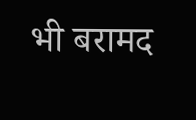भी बरामद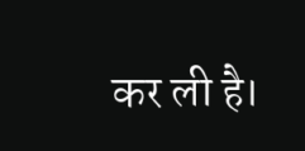कर ली है।